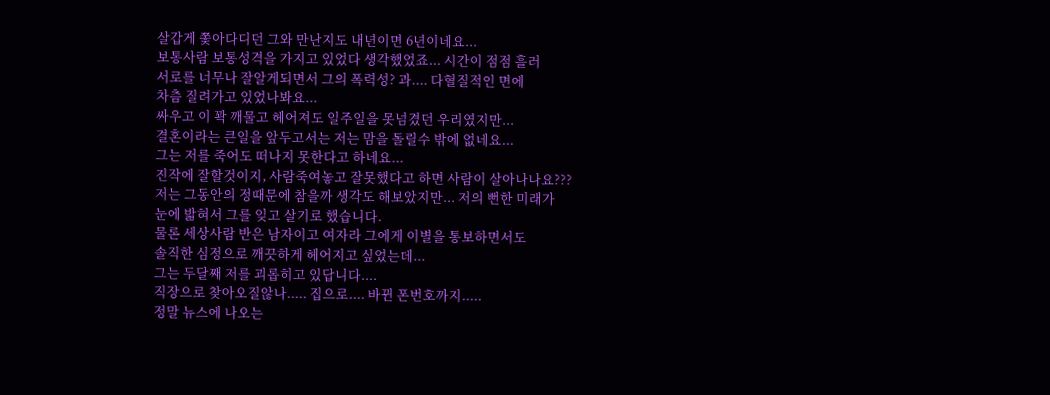살갑게 쫓아다디던 그와 만난지도 내년이면 6년이네요...
보통사람 보통성격을 가지고 있었다 생각했었죠... 시간이 점점 흘러
서로를 너무나 잘알게되면서 그의 폭력성? 과.... 다혈질적인 면에
차츰 질려가고 있었나봐요...
싸우고 이 꽉 깨물고 헤어져도 일주일을 못넘겼던 우리였지만...
결혼이라는 큰일을 앞두고서는 저는 맘을 돌릴수 밖에 없네요...
그는 저를 죽어도 떠나지 못한다고 하네요...
진작에 잘할것이지, 사람죽여놓고 잘못했다고 하면 사람이 살아나나요???
저는 그동안의 정때문에 참을까 생각도 해보았지만... 저의 뻔한 미래가
눈에 밟혀서 그를 잊고 살기로 했습니다.
물론 세상사람 반은 남자이고 여자라 그에게 이별을 통보하면서도
솔직한 심정으로 깨끗하게 헤어지고 싶었는데...
그는 두달째 저를 괴롭히고 있답니다....
직장으로 찾아오질않나..... 집으로.... 바뀐 폰번호까지.....
정말 뉴스에 나오는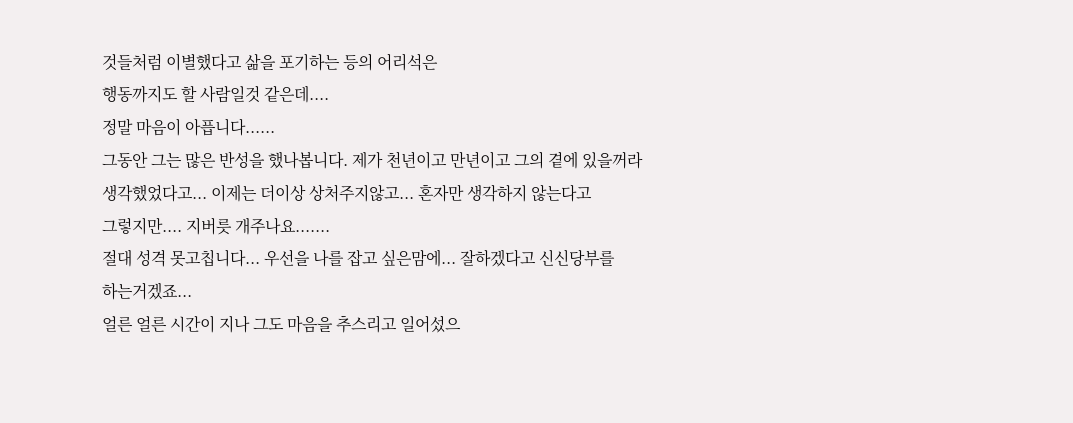것들처럼 이별했다고 삶을 포기하는 등의 어리석은
행동까지도 할 사람일것 같은데....
정말 마음이 아픕니다......
그동안 그는 많은 반성을 했나봅니다. 제가 천년이고 만년이고 그의 곁에 있을꺼라
생각했었다고... 이제는 더이상 상처주지않고... 혼자만 생각하지 않는다고
그렇지만.... 지버릇 개주나요.......
절대 성격 못고칩니다... 우선을 나를 잡고 싶은맘에... 잘하겠다고 신신당부를
하는거겠죠...
얼른 얼른 시간이 지나 그도 마음을 추스리고 일어섰으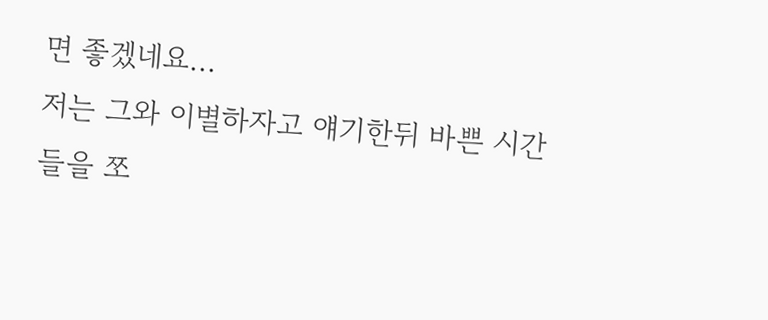면 좋겠네요...
저는 그와 이별하자고 얘기한뒤 바쁜 시간들을 쪼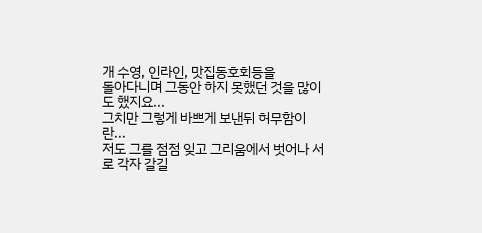개 수영, 인라인, 맛집동호회등을
돌아다니며 그동안 하지 못했던 것을 많이도 했지요...
그치만 그렇게 바쁘게 보낸뒤 허무함이란...
저도 그를 점점 잊고 그리움에서 벗어나 서로 각자 갈길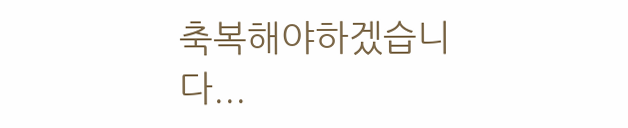축복해야하겠습니다...